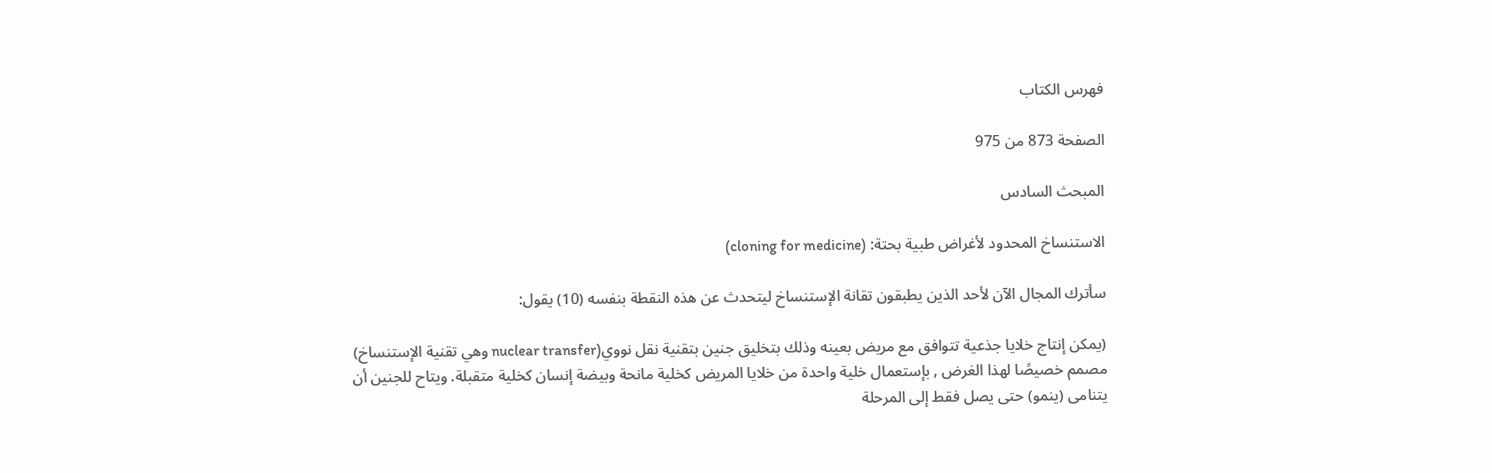فهرس الكتاب

الصفحة 873 من 975

المبحث السادس

الاستنساخ المحدود لأغراض طبية بحتة: (cloning for medicine)

سأترك المجال الآن لأحد الذين يطبقون تقانة الإستنساخ ليتحدث عن هذه النقطة بنفسه (10) يقول:

(يمكن إنتاج خلايا جذعية تتوافق مع مريض بعينه وذلك بتخليق جنين بتقنية نقل نووي(nuclear transfer وهي تقنية الإستنساخ) مصمم خصيصًا لهذا الغرض , بإستعمال خلية واحدة من خلايا المريض كخلية مانحة وبيضة إنسان كخلية متقبلة. ويتاح للجنين أن يتنامى (ينمو) حتى يصل فقط إلى المرحلة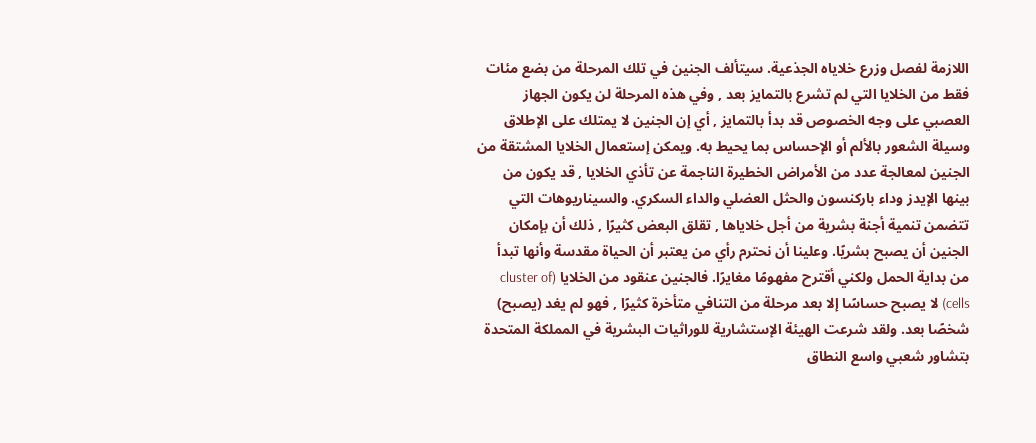اللازمة لفصل وزرع خلاياه الجذعية. سيتألف الجنين في تلك المرحلة من بضع مئات فقط من الخلايا التي لم تشرع بالتمايز بعد , وفي هذه المرحلة لن يكون الجهاز العصبي على وجه الخصوص قد بدأ بالتمايز , أي إن الجنين لا يمتلك على الإطلاق وسيلة الشعور بالألم أو الإحساس بما يحيط به. ويمكن إستعمال الخلايا المشتقة من الجنين لمعالجة عدد من الأمراض الخطيرة الناجمة عن تأذي الخلايا , قد يكون من بينها الإيدز وداء باركنسون والحثل العضلي والداء السكري. والسيناريوهات التي تتضمن تنمية أجنة بشرية من أجل خلاياها , تقلق البعض كثيرًا , ذلك أن بإمكان الجنين أن يصبح بشريًا. وعلينا أن نحترم رأي من يعتبر أن الحياة مقدسة وأنها تبدأ من بداية الحمل ولكني أقترح مفهومًا مغايرًا. فالجنين عنقود من الخلايا (cluster of cells) لا يصبح حساسًا إلا بعد مرحلة من التنافي متأخرة كثيرًا , فهو لم يغد (يصبح) شخصًا بعد. ولقد شرعت الهيئة الإستشارية للوراثيات البشرية في المملكة المتحدة بتشاور شعبي واسع النطاق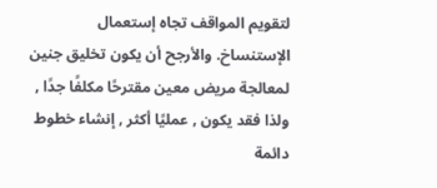لتقويم المواقف تجاه إستعمال الإستنساخ. والأرجح أن يكون تخليق جنين لمعالجة مريض معين مقترحًا مكلفًا جدًا , ولذا فقد يكون , عمليًا أكثر , إنشاء خطوط دائمة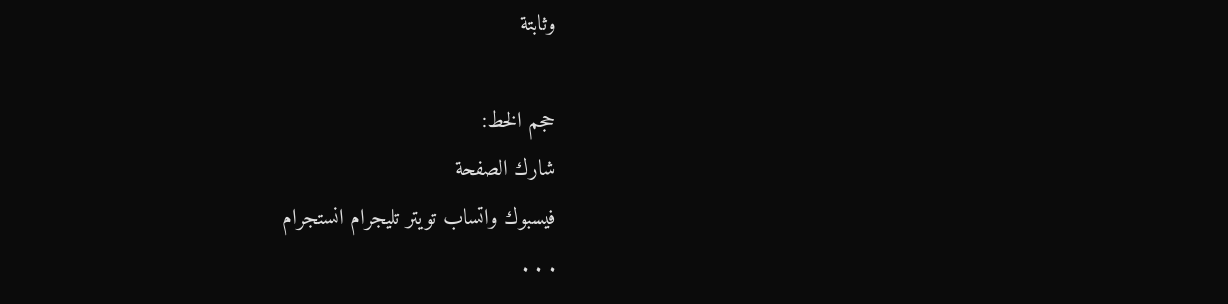وثابتة

حجم الخط:
شارك الصفحة
فيسبوك واتساب تويتر تليجرام انستجرام
. . .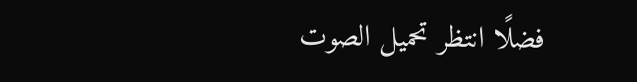فضلًا انتظر تحميل الصوت